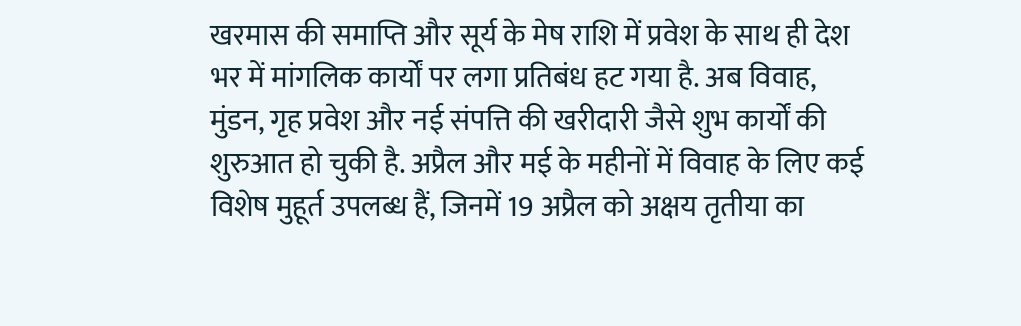खरमास की समाप्ति और सूर्य के मेष राशि में प्रवेश के साथ ही देश भर में मांगलिक कार्यों पर लगा प्रतिबंध हट गया है. अब विवाह, मुंडन, गृह प्रवेश और नई संपत्ति की खरीदारी जैसे शुभ कार्यों की शुरुआत हो चुकी है. अप्रैल और मई के महीनों में विवाह के लिए कई विशेष मुहूर्त उपलब्ध हैं, जिनमें 19 अप्रैल को अक्षय तृतीया का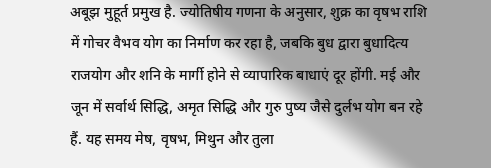अबूझ मुहूर्त प्रमुख है. ज्योतिषीय गणना के अनुसार, शुक्र का वृषभ राशि में गोचर वैभव योग का निर्माण कर रहा है, जबकि बुध द्वारा बुधादित्य राजयोग और शनि के मार्गी होने से व्यापारिक बाधाएं दूर होंगी. मई और जून में सर्वार्थ सिद्धि, अमृत सिद्धि और गुरु पुष्य जैसे दुर्लभ योग बन रहे हैं. यह समय मेष, वृषभ, मिथुन और तुला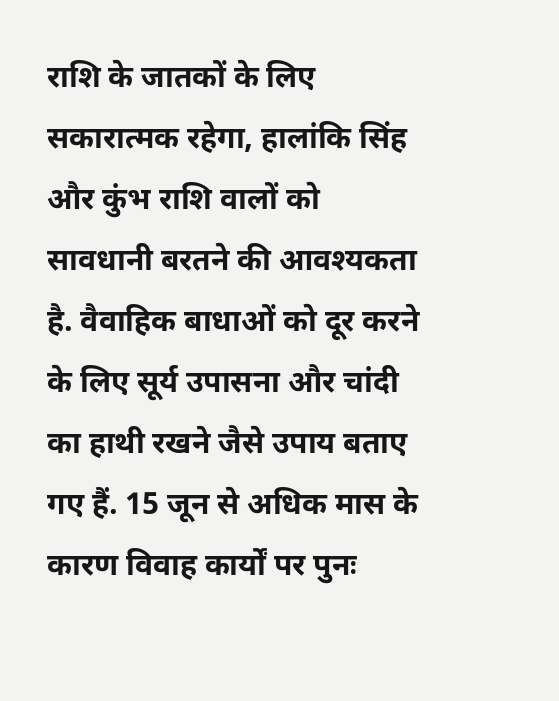राशि के जातकों के लिए सकारात्मक रहेगा, हालांकि सिंह और कुंभ राशि वालों को सावधानी बरतने की आवश्यकता है. वैवाहिक बाधाओं को दूर करने के लिए सूर्य उपासना और चांदी का हाथी रखने जैसे उपाय बताए गए हैं. 15 जून से अधिक मास के कारण विवाह कार्यों पर पुनः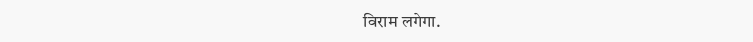विराम लगेगा.